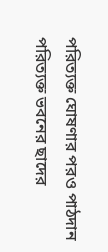পরিত্যক্ত ঘোষণার পরও পাঠদান
পরিত্যক্ত ভবনের ছাদের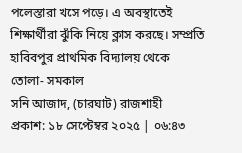পলেস্তারা খসে পড়ে। এ অবস্থাতেই শিক্ষার্থীরা ঝুঁকি নিয়ে ক্লাস করছে। সম্প্রতি হাবিবপুর প্রাথমিক বিদ্যালয় থেকে তোলা- সমকাল
সনি আজাদ, (চারঘাট) রাজশাহী
প্রকাশ: ১৮ সেপ্টেম্বর ২০২৫ | ০৬:৪৩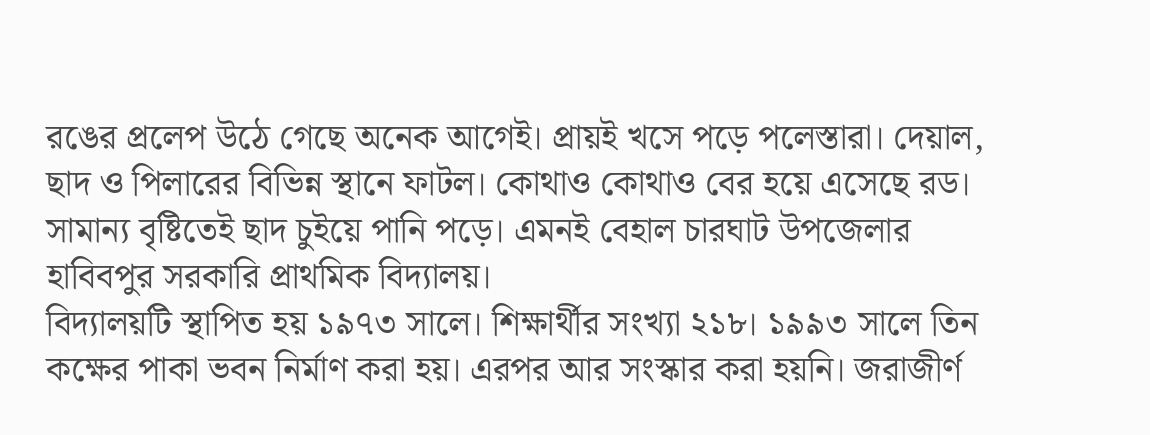রঙের প্রলেপ উঠে গেছে অনেক আগেই। প্রায়ই খসে পড়ে পলেস্তারা। দেয়াল, ছাদ ও পিলারের বিভিন্ন স্থানে ফাটল। কোথাও কোথাও বের হয়ে এসেছে রড। সামান্য বৃষ্টিতেই ছাদ চুইয়ে পানি পড়ে। এমনই বেহাল চারঘাট উপজেলার হাবিবপুর সরকারি প্রাথমিক বিদ্যালয়।
বিদ্যালয়টি স্থাপিত হয় ১৯৭৩ সালে। শিক্ষার্থীর সংখ্যা ২১৮। ১৯৯৩ সালে তিন কক্ষের পাকা ভবন নির্মাণ করা হয়। এরপর আর সংস্কার করা হয়নি। জরাজীর্ণ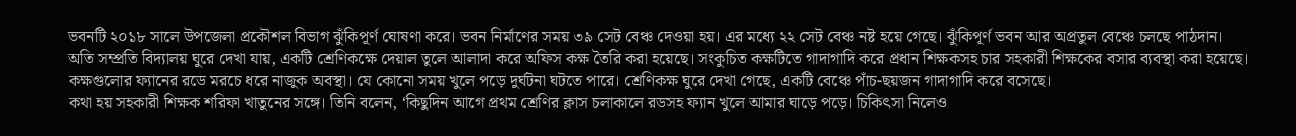ভবনটি ২০১৮ সালে উপজেলা প্রকৌশল বিভাগ ঝুঁকিপূর্ণ ঘোষণা করে। ভবন নির্মাণের সময় ৩৯ সেট বেঞ্চ দেওয়া হয়। এর মধ্যে ২২ সেট বেঞ্চ নষ্ট হয়ে গেছে। ঝুঁকিপূর্ণ ভবন আর অপ্রতুল বেঞ্চে চলছে পাঠদান।
অতি সম্প্রতি বিদ্যালয় ঘুরে দেখা যায়, একটি শ্রেণিকক্ষে দেয়াল তুলে আলাদা করে অফিস কক্ষ তৈরি করা হয়েছে। সংকুচিত কক্ষটিতে গাদাগাদি করে প্রধান শিক্ষকসহ চার সহকারী শিক্ষকের বসার ব্যবস্থা করা হয়েছে। কক্ষগুলোর ফ্যানের রডে মরচে ধরে নাজুক অবস্থা। যে কোনো সময় খুলে পড়ে দুর্ঘটনা ঘটতে পারে। শ্রেণিকক্ষ ঘুরে দেখা গেছে, একটি বেঞ্চে পাঁচ-ছয়জন গাদাগাদি করে বসেছে।
কথা হয় সহকারী শিক্ষক শরিফা খাতুনের সঙ্গে। তিনি বলেন, ‘কিছুদিন আগে প্রথম শ্রেণির ক্লাস চলাকালে রডসহ ফ্যান খুলে আমার ঘাড়ে পড়ে। চিকিৎসা নিলেও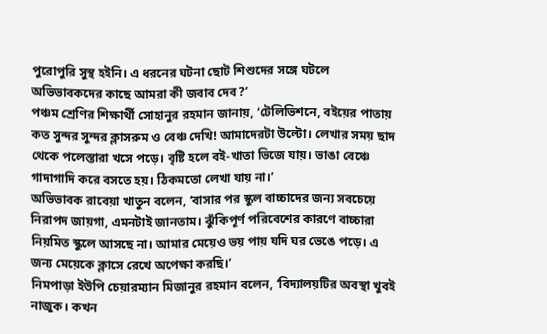পুরোপুরি সুস্থ হইনি। এ ধরনের ঘটনা ছোট শিশুদের সঙ্গে ঘটলে অভিভাবকদের কাছে আমরা কী জবাব দেব?’
পঞ্চম শ্রেণির শিক্ষার্থী সোহানুর রহমান জানায়, ‘টেলিভিশনে, বইয়ের পাতায় কত সুন্দর সুন্দর ক্লাসরুম ও বেঞ্চ দেখি! আমাদেরটা উল্টো। লেখার সময় ছাদ থেকে পলেস্তারা খসে পড়ে। বৃষ্টি হলে বই-খাতা ভিজে যায়। ভাঙা বেঞ্চে গাদাগাদি করে বসতে হয়। ঠিকমতো লেখা যায় না।’
অভিভাবক রাবেয়া খাতুন বলেন, ‘বাসার পর স্কুল বাচ্চাদের জন্য সবচেয়ে নিরাপদ জায়গা, এমনটাই জানতাম। ঝুঁকিপূর্ণ পরিবেশের কারণে বাচ্চারা নিয়মিত স্কুলে আসছে না। আমার মেয়েও ভয় পায় যদি ঘর ভেঙে পড়ে। এ জন্য মেয়েকে ক্লাসে রেখে অপেক্ষা করছি।’
নিমপাড়া ইউপি চেয়ারম্যান মিজানুর রহমান বলেন, ‘বিদ্যালয়টির অবস্থা খুবই নাজুক। কখন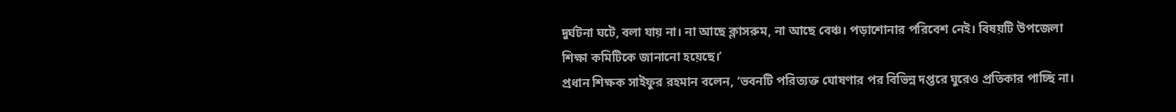দুর্ঘটনা ঘটে, বলা যায় না। না আছে ক্লাসরুম, না আছে বেঞ্চ। পড়াশোনার পরিবেশ নেই। বিষয়টি উপজেলা শিক্ষা কমিটিকে জানানো হয়েছে।’
প্রধান শিক্ষক সাইফুর রহমান বলেন, ‘ভবনটি পরিত্যক্ত ঘোষণার পর বিভিন্ন দপ্তরে ঘুরেও প্রতিকার পাচ্ছি না।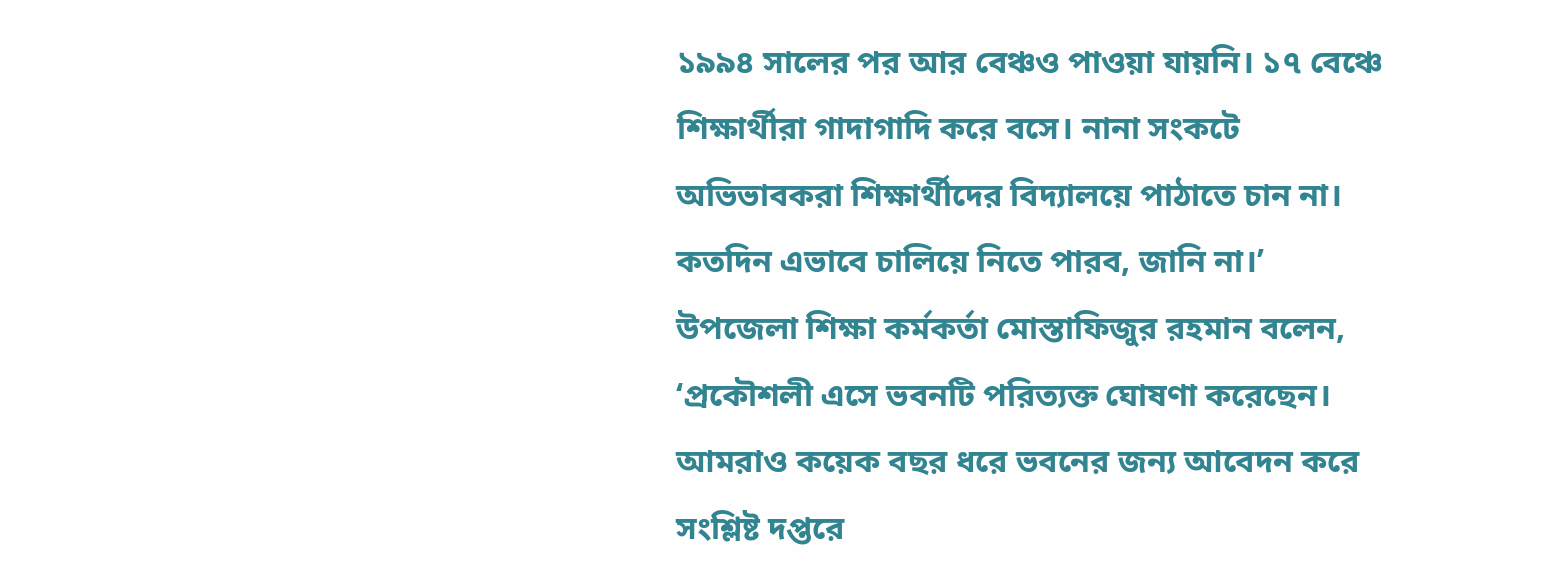১৯৯৪ সালের পর আর বেঞ্চও পাওয়া যায়নি। ১৭ বেঞ্চে শিক্ষার্থীরা গাদাগাদি করে বসে। নানা সংকটে অভিভাবকরা শিক্ষার্থীদের বিদ্যালয়ে পাঠাতে চান না। কতদিন এভাবে চালিয়ে নিতে পারব, জানি না।’
উপজেলা শিক্ষা কর্মকর্তা মোস্তাফিজুর রহমান বলেন, ‘প্রকৌশলী এসে ভবনটি পরিত্যক্ত ঘোষণা করেছেন। আমরাও কয়েক বছর ধরে ভবনের জন্য আবেদন করে সংশ্লিষ্ট দপ্তরে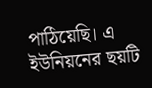পাঠিয়েছি। এ ইউনিয়নের ছয়টি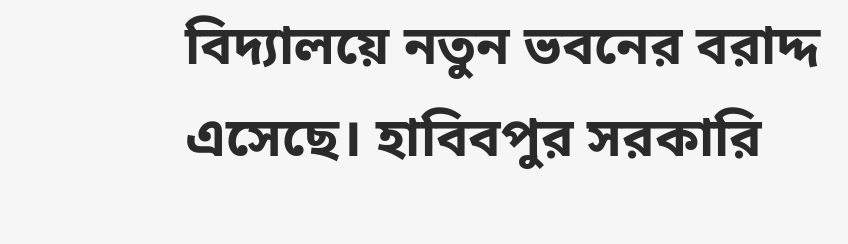বিদ্যালয়ে নতুন ভবনের বরাদ্দ এসেছে। হাবিবপুর সরকারি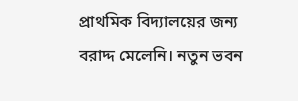প্রাথমিক বিদ্যালয়ের জন্য বরাদ্দ মেলেনি। নতুন ভবন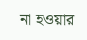না হওয়ার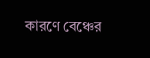কারণে বেঞ্চের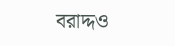বরাদ্দও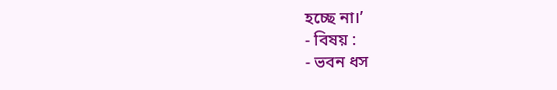হচ্ছে না।’
- বিষয় :
- ভবন ধস